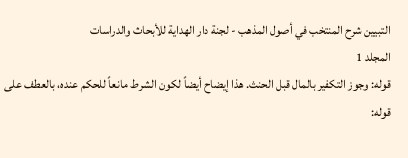التبيين شرح المنتخب في أصول المذهب - لجنة دار الهداية للأبحاث والدراسات
المجلد 1
قوله: وجوز التكفير بالمال قبل الحنث. هذا إيضاح أيضاً لكون الشرط مانعاً للحكم عنده، بالعطف على قوله: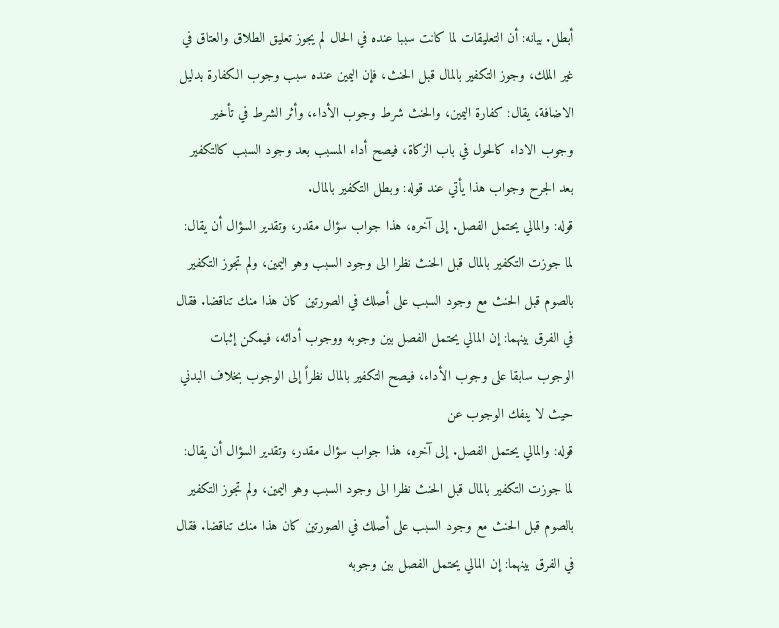أبطل. بيانه: أن التعليقات لما كانت سببا عنده في الحال لم يجوز تعليق الطلاق والعتاق في غير الملك، وجوز التكفير بالمال قبل الحنث، فإن اليمين عنده سبب وجوب الكفارة بدليل الاضافة، يقال: كفارة اليمين، والحنث شرط وجوب الأداء، وأثر الشرط في تأخير وجوب الاداء كالحول في باب الزكاة، فيصح أداء المسبب بعد وجود السبب كالتكفير بعد الجرح وجواب هذا يأتي عند قوله: وبطل التكفير بالمال.
قوله: والمالي يحتمل الفصل. إلى آخره، هذا جواب سؤال مقدر، وتقدير السؤال أن يقال: لما جوزت التكفير بالمال قبل الحنث نظرا الى وجود السبب وهو اليمين، ولم تجوز التكفير بالصوم قبل الحنث مع وجود السبب على أصلك في الصورتين كان هذا منك تناقضا. فقال في الفرق بينهما: إن المالي يحتمل الفصل بين وجوبه ووجوب أدائه، فيمكن إثبات الوجوب سابقا على وجوب الأداء، فيصح التكفير بالمال نظراً إلى الوجوب بخلاف البدني حيث لا ينفك الوجوب عن
قوله: والمالي يحتمل الفصل. إلى آخره، هذا جواب سؤال مقدر، وتقدير السؤال أن يقال: لما جوزت التكفير بالمال قبل الحنث نظرا الى وجود السبب وهو اليمين، ولم تجوز التكفير بالصوم قبل الحنث مع وجود السبب على أصلك في الصورتين كان هذا منك تناقضا. فقال في الفرق بينهما: إن المالي يحتمل الفصل بين وجوبه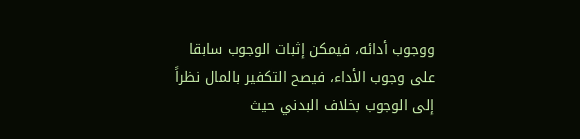ووجوب أدائه، فيمكن إثبات الوجوب سابقا على وجوب الأداء، فيصح التكفير بالمال نظراً إلى الوجوب بخلاف البدني حيث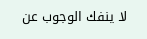لا ينفك الوجوب عن